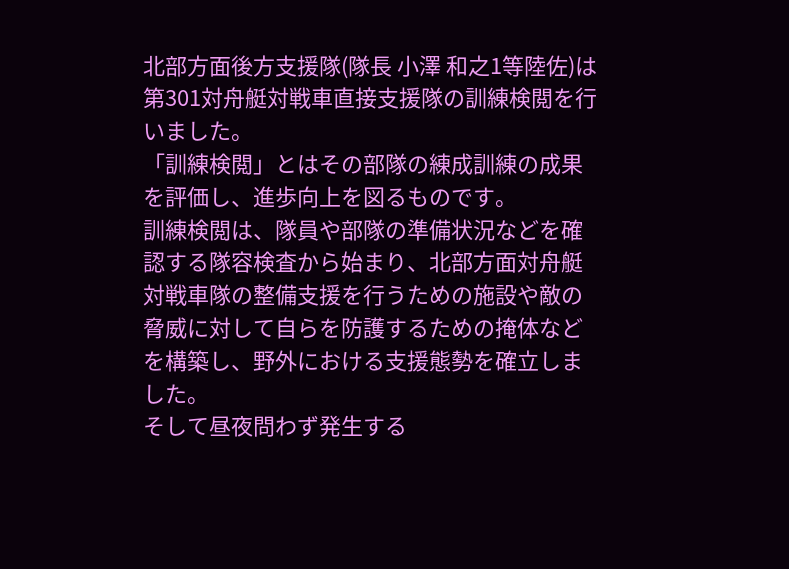北部方面後方支援隊(隊長 小澤 和之1等陸佐)は第301対舟艇対戦車直接支援隊の訓練検閲を行いました。
「訓練検閲」とはその部隊の練成訓練の成果を評価し、進歩向上を図るものです。
訓練検閲は、隊員や部隊の準備状況などを確認する隊容検査から始まり、北部方面対舟艇対戦車隊の整備支援を行うための施設や敵の脅威に対して自らを防護するための掩体などを構築し、野外における支援態勢を確立しました。
そして昼夜問わず発生する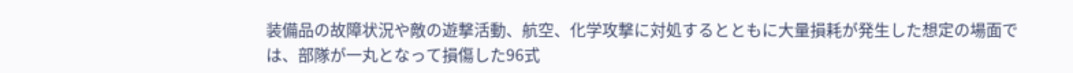装備品の故障状況や敵の遊撃活動、航空、化学攻撃に対処するとともに大量損耗が発生した想定の場面では、部隊が一丸となって損傷した96式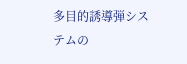多目的誘導弾システムの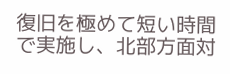復旧を極めて短い時間で実施し、北部方面対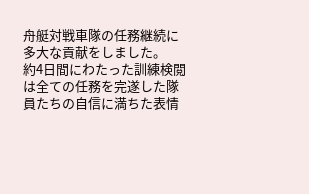舟艇対戦車隊の任務継続に多大な貢献をしました。
約4日間にわたった訓練検閲は全ての任務を完遂した隊員たちの自信に満ちた表情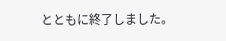とともに終了しました。